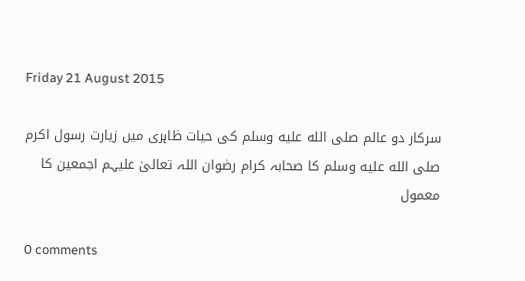Friday 21 August 2015

سرکار دو عالم صلى الله عليه وسلم کی حیات ظاہری میں زیارت رسول اکرم صلى الله عليه وسلم کا صحابہ کرام رضوان اللہ تعالیٰ علیہم اجمعین کا معمول

0 comments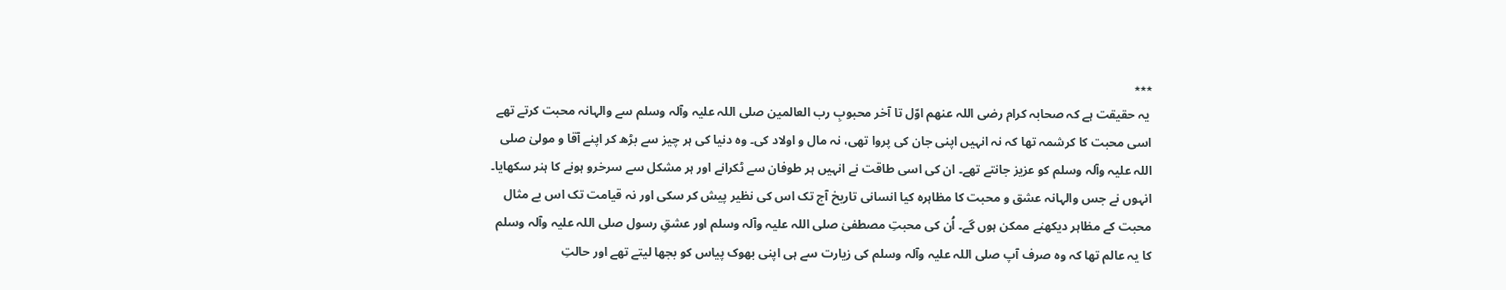٭٭٭
 یہ حقیقت ہے کہ صحابہ کرام رضی اللہ عنھم اوّل تا آخر محبوبِ رب العالمین صلی اللہ علیہ وآلہ وسلم سے والہانہ محبت کرتے تھے اسی محبت کا کرشمہ تھا کہ نہ انہیں اپنی جان کی پروا تھی، نہ مال و اولاد کی۔ وہ دنیا کی ہر چیز سے بڑھ کر اپنے آقا و مولیٰ صلی اللہ علیہ وآلہ وسلم کو عزیز جانتے تھے۔ ان کی اسی طاقت نے انہیں ہر طوفان سے ٹکرانے اور ہر مشکل سے سرخرو ہونے کا ہنر سکھایا۔ انہوں نے جس والہانہ عشق و محبت کا مظاہرہ کیا انسانی تاریخ آج تک اس کی نظیر پیش کر سکی اور نہ قیامت تک اس بے مثال محبت کے مظاہر دیکھنے ممکن ہوں گے۔ اُن کی محبتِ مصطفیٰ صلی اللہ علیہ وآلہ وسلم اور عشقِ رسول صلی اللہ علیہ وآلہ وسلم کا یہ عالم تھا کہ وہ صرف آپ صلی اللہ علیہ وآلہ وسلم کی زیارت سے ہی اپنی بھوک پیاس کو بجھا لیتے تھے اور حالتِ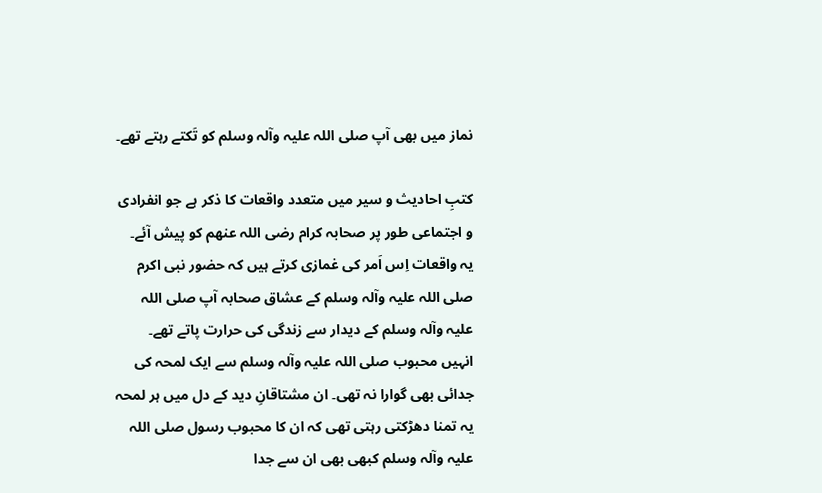نماز میں بھی آپ صلی اللہ علیہ وآلہ وسلم کو تَکتے رہتے تھے۔

کتبِ احادیث و سیر میں متعدد واقعات کا ذکر ہے جو انفرادی و اجتماعی طور پر صحابہ کرام رضی اللہ عنھم کو پیش آئے۔ یہ واقعات اِس اَمر کی غمازی کرتے ہیں کہ حضور نبی اکرم صلی اللہ علیہ وآلہ وسلم کے عشاق صحابہ آپ صلی اللہ علیہ وآلہ وسلم کے دیدار سے زندگی کی حرارت پاتے تھے۔ انہیں محبوب صلی اللہ علیہ وآلہ وسلم سے ایک لمحہ کی جدائی بھی گوارا نہ تھی۔ ان مشتاقانِ دید کے دل میں ہر لمحہ یہ تمنا دھڑکتی رہتی تھی کہ ان کا محبوب رسول صلی اللہ علیہ وآلہ وسلم کبھی بھی ان سے جدا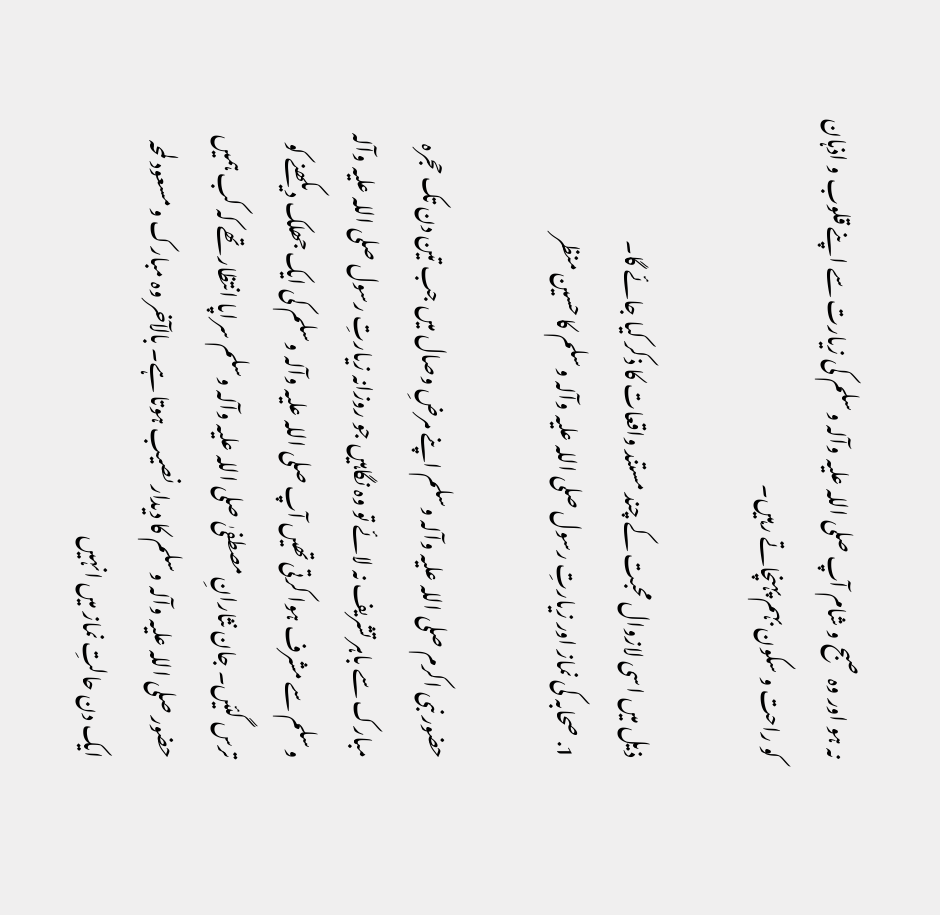نہ ہو اور وہ صبح و شام آپ صلی اللہ علیہ وآلہ وسلم کی زیارت سے اپنے قلوب و اذہان کو راحت و سکون بہم پہنچاتے رہیں۔

ذیل میں اسی لازوال محبت کے چند مستند واقعات کا ذکر کیا جائے گا۔
1. صحابہ کی نماز اور زیارتِ رسول صلی اللہ علیہ وآلہ وسلم کا حسین منظر

حضور نبی اکرم صلی اللہ علیہ وآلہ وسلم اپنے مرضِ وصال میں جب تین دن تک حجرہ مبارک سے باہر تشریف نہ لائے تو وہ نگاہیں جو روزانہ زیارتِ رسول صلی اللہ علیہ وآلہ وسلم سے مشرف ہوا کرتی تھیں آپ صلی اللہ علیہ وآلہ وسلم کی ایک جھلک دیکھنے کو ترس گئیں۔ جان نثارانِ مصطفیٰ صلی اللہ علیہ وآلہ وسلم سراپا انتظار تھے کہ کب ہمیں حضور صلی اللہ علیہ وآلہ وسلم کا دیدار نصیب ہوتا ہے۔ بالآخر وہ مبارک و مسعود لمحہ ایک دن حالتِ نماز میں انہیں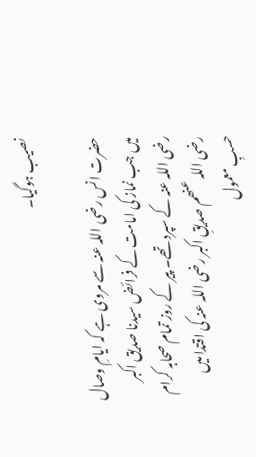نصیب ہوگیا۔

حضرت انس رضی اللہ عنہ سے مروی ہے کہ ایامِ وصال میں جب نماز کی امامت کے فرائض سیدنا صدیق اکبر رضی اللہ عنہ کے سپرد تھے۔ پیر کے روز تمام صحابہ کرام رضی اللہ عنھم صدیقِ اکبر رضی اللہ عنہ کی اقتدا میں حسبِ معمول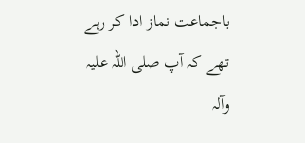باجماعت نماز ادا کر رہے تھے کہ آپ صلی اللہ علیہ وآلہ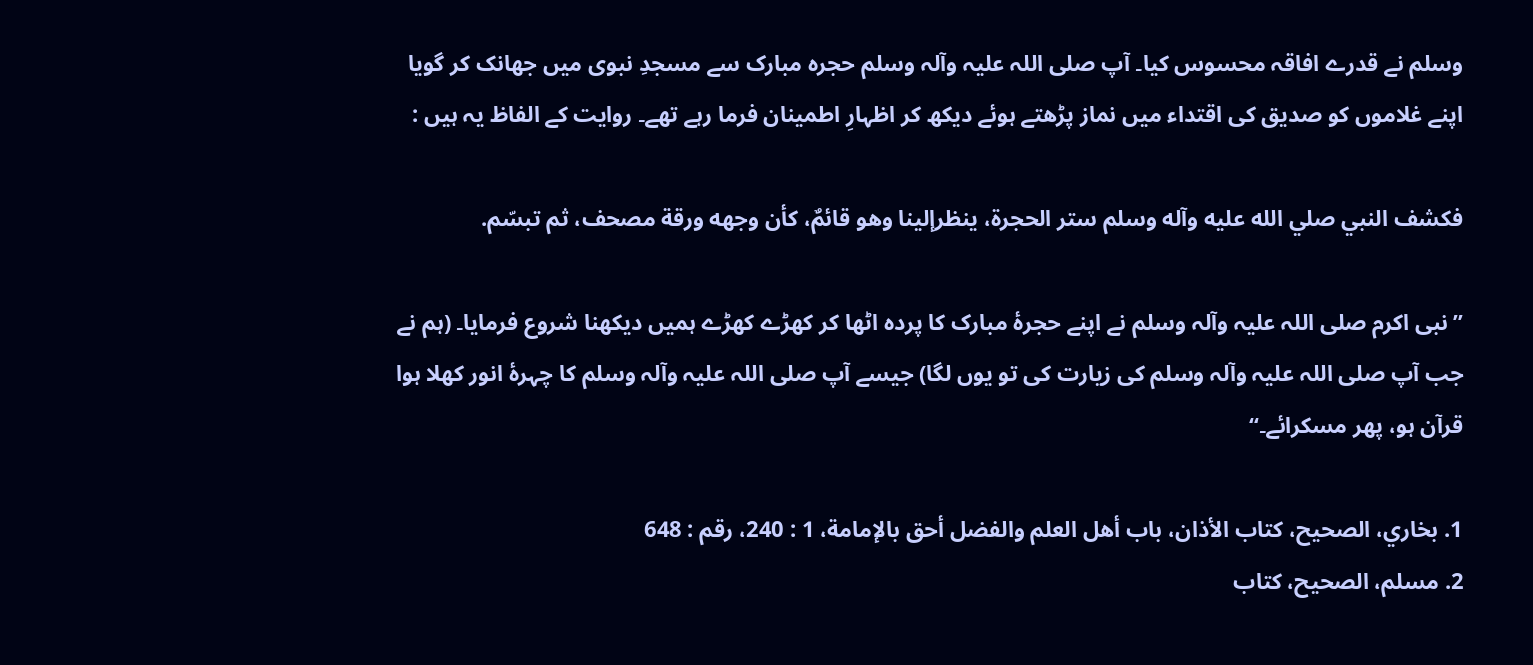وسلم نے قدرے افاقہ محسوس کیا۔ آپ صلی اللہ علیہ وآلہ وسلم حجرہ مبارک سے مسجدِ نبوی میں جھانک کر گویا اپنے غلاموں کو صدیق کی اقتداء میں نماز پڑھتے ہوئے دیکھ کر اظہارِ اطمینان فرما رہے تھے۔ روایت کے الفاظ یہ ہیں :

فکشف النبي صلي الله عليه وآله وسلم ستر الحجرة، ينظرإلينا وهو قائمٌ، کأن وجهه ورقة مصحف، ثم تبسّم.

’’نبی اکرم صلی اللہ علیہ وآلہ وسلم نے اپنے حجرۂ مبارک کا پردہ اٹھا کر کھڑے کھڑے ہمیں دیکھنا شروع فرمایا۔ (ہم نے جب آپ صلی اللہ علیہ وآلہ وسلم کی زیارت کی تو یوں لگا) جیسے آپ صلی اللہ علیہ وآلہ وسلم کا چہرۂ انور کھلا ہوا قرآن ہو، پھر مسکرائے۔‘‘

1. بخاري، الصحيح، کتاب الأذان، باب أهل العلم والفضل أحق بالإمامة، 1 : 240، رقم : 648
2. مسلم، الصحيح، کتاب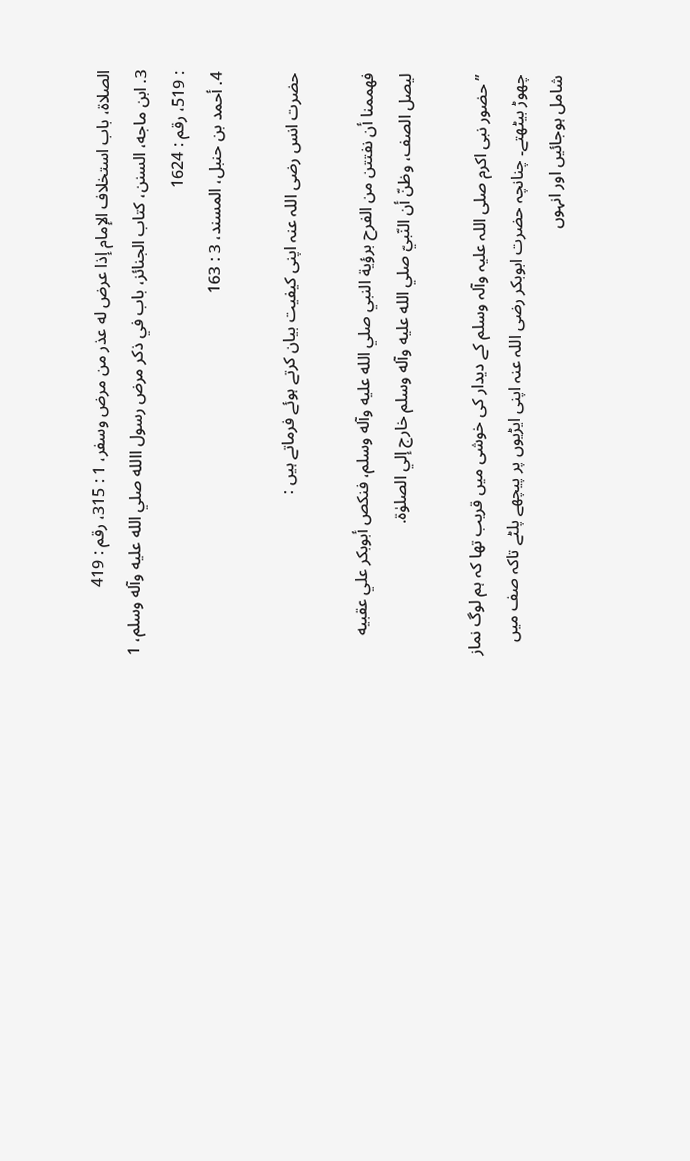الصلاة، باب استخلاف الإمام إذا عرض له عذر من مرض وسفر، 1 : 315، رقم : 419
3. ابن ماجه، السنن، کتاب الجنائز، باب في ذکر مرض رسول االله صلي الله عليه وآله وسلم، 1 : 519، رقم : 1624
4. أحمد بن حنبل، المسند، 3 : 163

حضرت انس رضی اللہ عنہ اپنی کیفیت بیان کرتے ہوئے فرماتے ہیں :

فهممنا أن نفتتن من الفرح برؤية النبي صلي الله عليه وآله وسلم، فنکص أبوبکر علي عقبيه ليصل الصف، وظنّ أن النّبيّ صلي الله عليه وآله وسلم خارج إلي الصلوٰة.

’’حضور نبی اکرم صلی اللہ علیہ وآلہ وسلم کے دیدار کی خوشی میں قریب تھا کہ ہم لوگ نماز چھوڑ بیٹھتے۔ چنانچہ حضرت ابوبکر رضی اللہ عنہ اپنی ایڑیوں پر پیچھے پلٹے تاکہ صف میں شامل ہوجائیں اور انہوں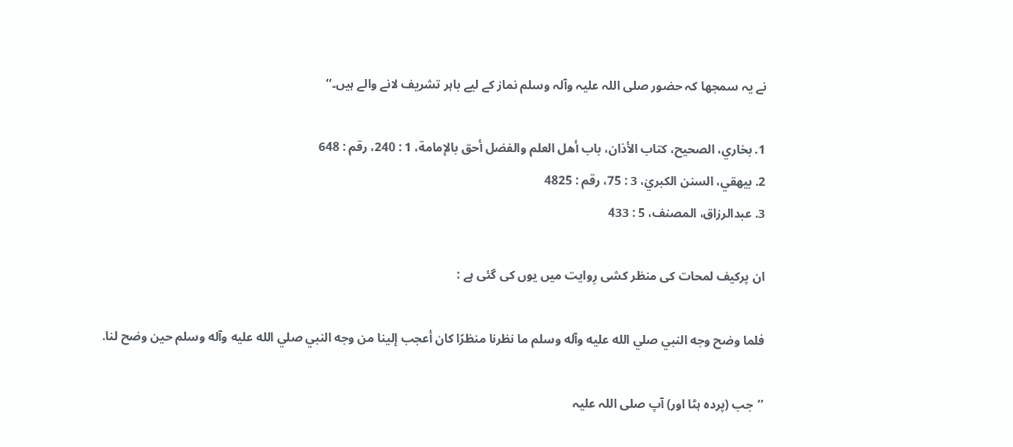نے یہ سمجھا کہ حضور صلی اللہ علیہ وآلہ وسلم نماز کے لیے باہر تشریف لانے والے ہیں۔‘‘

1. بخاري، الصحيح، کتاب الأذان، باب أهل العلم والفضل أحق بالإمامة، 1 : 240، رقم : 648
2. بيهقي، السنن الکبريٰ، 3 : 75، رقم : 4825
3. عبدالرزاق، المصنف، 5 : 433

ان پرکیف لمحات کی منظر کشی رِوایت میں یوں کی گئی ہے :

فلما وضح وجه النبي صلي الله عليه وآله وسلم ما نظرنا منظرًا کان أعجب إلينا من وجه النبي صلي الله عليه وآله وسلم حين وضح لنا.

’’جب (پردہ ہٹا اور) آپ صلی اللہ علیہ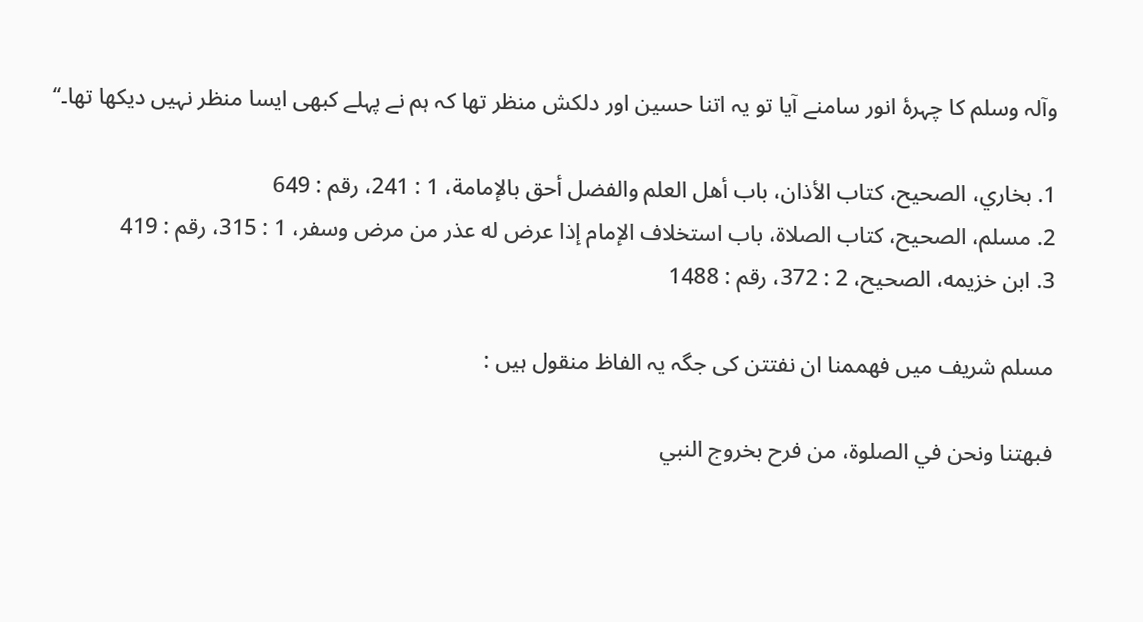وآلہ وسلم کا چہرۂ انور سامنے آیا تو یہ اتنا حسین اور دلکش منظر تھا کہ ہم نے پہلے کبھی ایسا منظر نہیں دیکھا تھا۔‘‘

1. بخاري، الصحيح، کتاب الأذان، باب أهل العلم والفضل أحق بالإمامة، 1 : 241، رقم : 649
2. مسلم، الصحيح، کتاب الصلاة، باب استخلاف الإمام إذا عرض له عذر من مرض وسفر، 1 : 315، رقم : 419
3. ابن خزيمه، الصحيح، 2 : 372، رقم : 1488

مسلم شریف میں فھممنا ان نفتتن کی جگہ یہ الفاظ منقول ہیں :

فبهتنا ونحن في الصلوة، من فرح بخروج النبي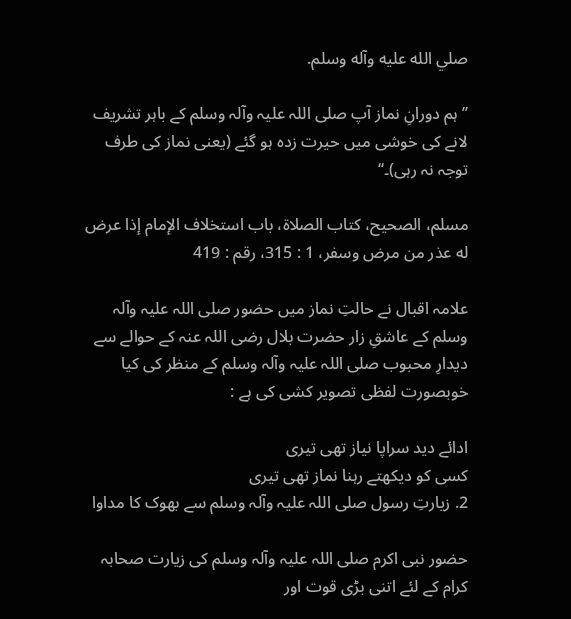صلي الله عليه وآله وسلم.

’’ہم دورانِ نماز آپ صلی اللہ علیہ وآلہ وسلم کے باہر تشریف لانے کی خوشی میں حیرت زدہ ہو گئے (یعنی نماز کی طرف توجہ نہ رہی)۔‘‘

مسلم، الصحيح، کتاب الصلاة، باب استخلاف الإمام إذا عرض له عذر من مرض وسفر، 1 : 315، رقم : 419

علامہ اقبال نے حالتِ نماز میں حضور صلی اللہ علیہ وآلہ وسلم کے عاشقِ زار حضرت بلال رضی اللہ عنہ کے حوالے سے دیدارِ محبوب صلی اللہ علیہ وآلہ وسلم کے منظر کی کیا خوبصورت لفظی تصویر کشی کی ہے :

ادائے دید سراپا نیاز تھی تیری
کسی کو دیکھتے رہنا نماز تھی تیری
2. زیارتِ رسول صلی اللہ علیہ وآلہ وسلم سے بھوک کا مداوا

حضور نبی اکرم صلی اللہ علیہ وآلہ وسلم کی زیارت صحابہ کرام کے لئے اتنی بڑی قوت اور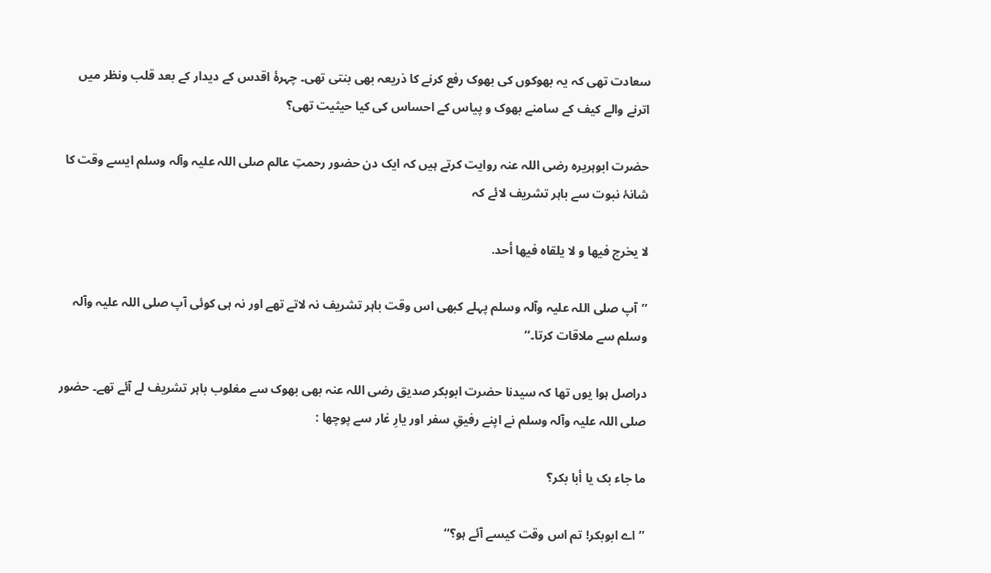سعادت تھی کہ یہ بھوکوں کی بھوک رفع کرنے کا ذریعہ بھی بنتی تھی۔ چہرۂ اقدس کے دیدار کے بعد قلب ونظر میں اترنے والے کیف کے سامنے بھوک و پیاس کے احساس کی کیا حیثیت تھی؟

حضرت ابوہریرہ رضی اللہ عنہ روایت کرتے ہیں کہ ایک دن حضور رحمتِ عالم صلی اللہ علیہ وآلہ وسلم ایسے وقت کا شانۂ نبوت سے باہر تشریف لائے کہ

لا يخرج فيها و لا يلقاه فيها أحد.

’’آپ صلی اللہ علیہ وآلہ وسلم پہلے کبھی اس وقت باہر تشریف نہ لاتے تھے اور نہ ہی کوئی آپ صلی اللہ علیہ وآلہ وسلم سے ملاقات کرتا۔‘‘

دراصل ہوا یوں تھا کہ سیدنا حضرت ابوبکر صدیق رضی اللہ عنہ بھی بھوک سے مغلوب باہر تشریف لے آئے تھے۔ حضور صلی اللہ علیہ وآلہ وسلم نے اپنے رفیقِ سفر اور یارِ غار سے پوچھا :

ما جاء بک يا أبا بکر؟

’’اے ابوبکر! تم اس وقت کیسے آئے ہو؟‘‘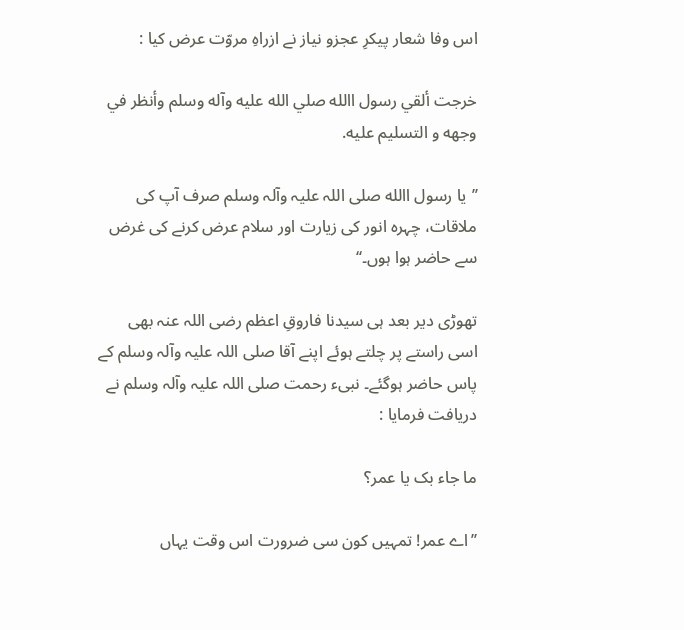اس وفا شعار پیکرِ عجزو نیاز نے ازراہِ مروّت عرض کیا :

خرجت ألقي رسول االله صلي الله عليه وآله وسلم وأنظر في وجهه و التسليم عليه.

’’یا رسول االله صلی اللہ علیہ وآلہ وسلم صرف آپ کی ملاقات، چہرہ انور کی زیارت اور سلام عرض کرنے کی غرض سے حاضر ہوا ہوں۔‘‘

تھوڑی دیر بعد ہی سیدنا فاروقِ اعظم رضی اللہ عنہ بھی اسی راستے پر چلتے ہوئے اپنے آقا صلی اللہ علیہ وآلہ وسلم کے پاس حاضر ہوگئے۔ نبیء رحمت صلی اللہ علیہ وآلہ وسلم نے دریافت فرمایا :

ما جاء بک يا عمر؟

’’اے عمر! تمہیں کون سی ضرورت اس وقت یہاں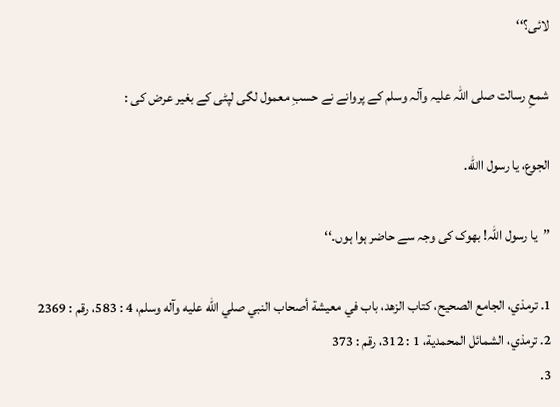لائی؟‘‘

شمعِ رسالت صلی اللہ علیہ وآلہ وسلم کے پروانے نے حسبِ معمول لگی لپٹی کے بغیر عرض کی :

الجوع، يا رسول االله.

’’یا رسول اللہ! بھوک کی وجہ سے حاضر ہوا ہوں۔‘‘

1. ترمذي، الجامع الصحيح، کتاب الزهد، باب في معيشة أصحاب النبي صلي الله عليه وآله وسلم، 4 : 583، رقم : 2369
2. ترمذي، الشمائل المحمدية، 1 : 312، رقم : 373
3.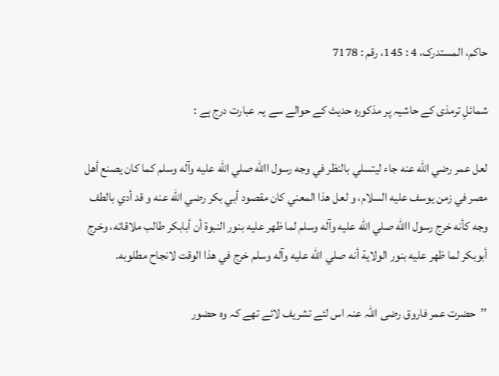حاکم، المستدرک، 4 : 145، رقم : 7178

شمائلِ ترمذی کے حاشیہ پر مذکورہ حدیث کے حوالے سے یہ عبارت درج ہے :

لعل عمر رضي الله عنه جاء ليتسلي بالنظر في وجه رسول االله صلي الله عليه وآله وسلم کما کان يصنع أهل مصر في زمن يوسف عليه السلام، و لعل هذا المعني کان مقصود أبي بکر رضي الله عنه و قد أدي بالطف وجه کأنه خرج رسول االله صلي الله عليه وآله وسلم لما ظهر عليه بنور النبوة أن أبابکر طالب ملاقاته، وخرج أبوبکر لما ظهر عليه بنور الولاية أنه صلي الله عليه وآله وسلم خرج في هذا الوقت لانجاح مطلوبه.

’’حضرت عمر فاروق رضی اللہ عنہ اس لئے تشریف لائے تھے کہ وہ حضور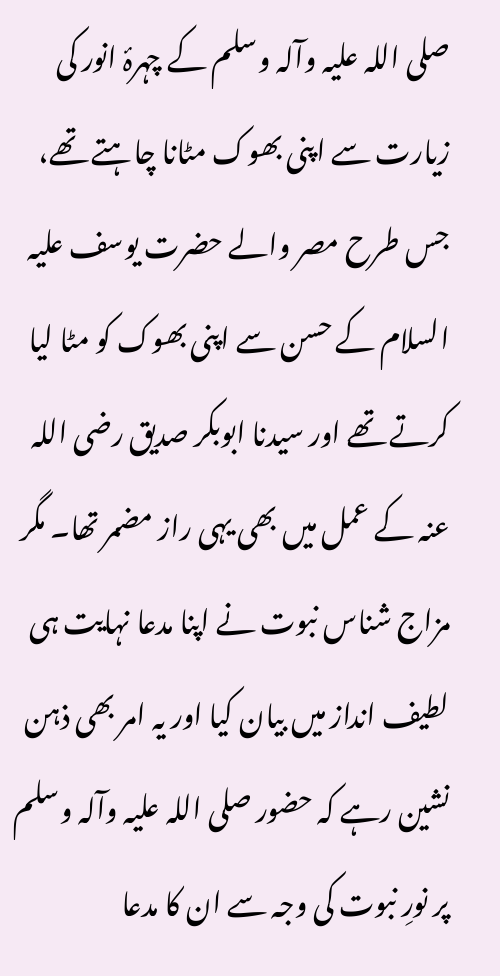صلی اللہ علیہ وآلہ وسلم کے چہرۂ انور کی زیارت سے اپنی بھوک مٹانا چاہتے تھے، جس طرح مصر والے حضرت یوسف علیہ السلام کے حسن سے اپنی بھوک کو مٹا لیا کرتے تھے اور سیدنا ابوبکر صدیق رضی اللہ عنہ کے عمل میں بھی یہی راز مضمر تھا۔ مگر مزاج شناس نبوت نے اپنا مدعا نہایت ہی لطیف انداز میں بیان کیا اور یہ امر بھی ذہن نشین رہے کہ حضور صلی اللہ علیہ وآلہ وسلم پر نورِ نبوت کی وجہ سے ان کا مدعا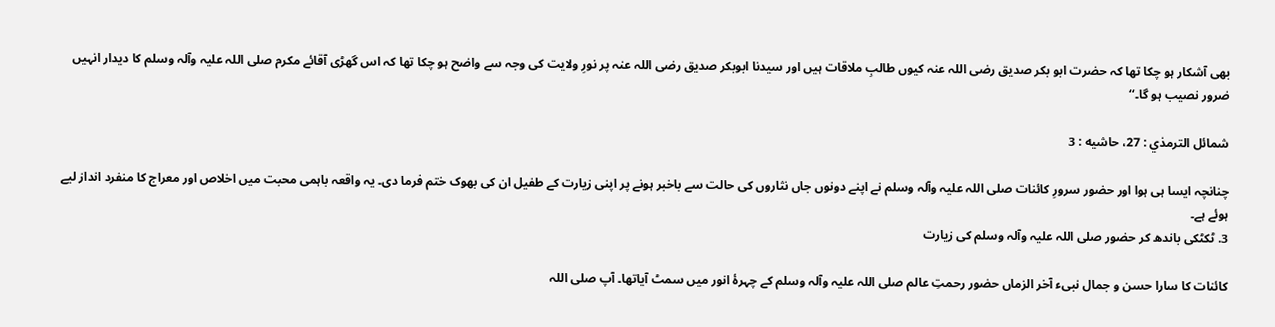بھی آشکار ہو چکا تھا کہ حضرت ابو بکر صدیق رضی اللہ عنہ کیوں طالبِ ملاقات ہیں اور سیدنا ابوبکر صدیق رضی اللہ عنہ پر نورِ ولایت کی وجہ سے واضح ہو چکا تھا کہ اس گھڑی آقائے مکرم صلی اللہ علیہ وآلہ وسلم کا دیدار انہیں ضرور نصیب ہو گا۔‘‘

شمائل الترمذي : 27، حاشيه : 3

چنانچہ ایسا ہی ہوا اور حضور سرورِ کائنات صلی اللہ علیہ وآلہ وسلم نے اپنے دونوں جاں نثاروں کی حالت سے باخبر ہونے پر اپنی زیارت کے طفیل ان کی بھوک ختم فرما دی۔ یہ واقعہ باہمی محبت میں اخلاص اور معراج کا منفرد انداز لیے ہوئے ہے۔
3. ٹکٹکی باندھ کر حضور صلی اللہ علیہ وآلہ وسلم کی زیارت

کائنات کا سارا حسن و جمال نبیء آخر الزماں حضور رحمتِ عالم صلی اللہ علیہ وآلہ وسلم کے چہرۂ انور میں سمٹ آیاتھا۔ آپ صلی اللہ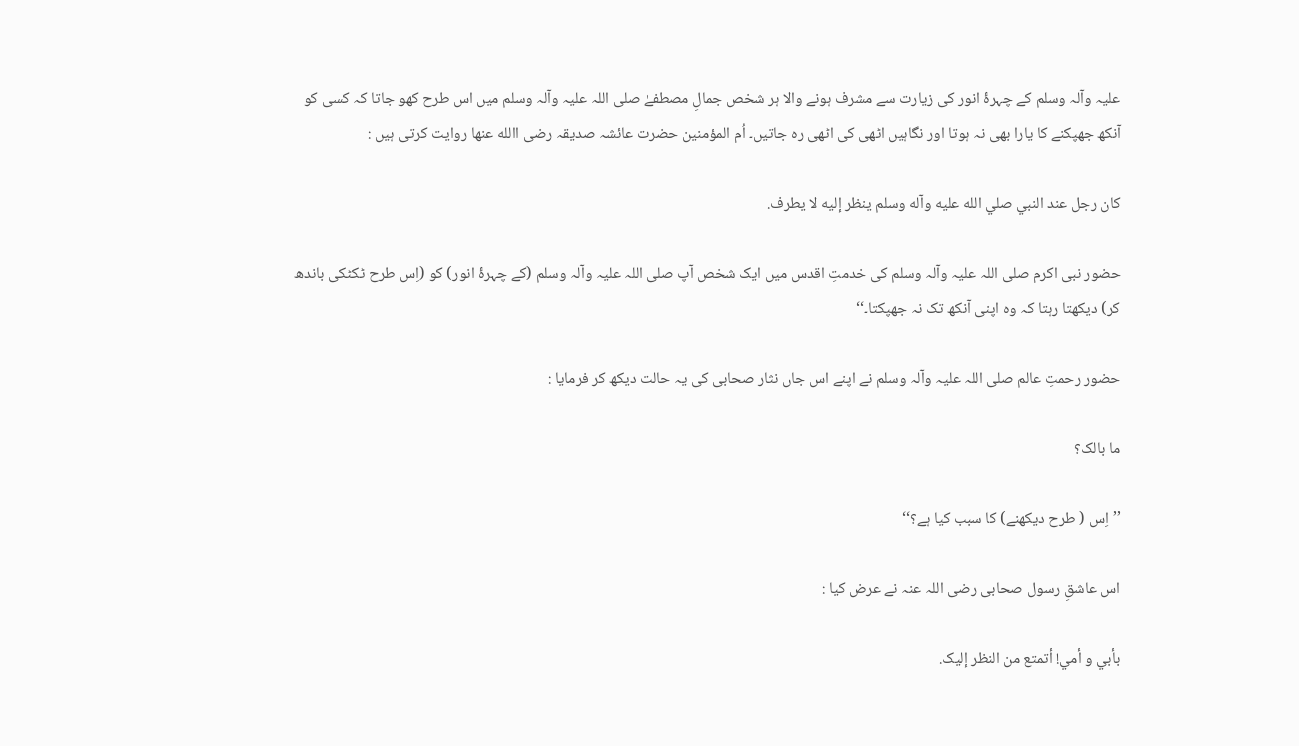علیہ وآلہ وسلم کے چہرۂ انور کی زیارت سے مشرف ہونے والا ہر شخص جمالِ مصطفےٰ صلی اللہ علیہ وآلہ وسلم میں اس طرح کھو جاتا کہ کسی کو آنکھ جھپکنے کا یارا بھی نہ ہوتا اور نگاہیں اٹھی کی اٹھی رہ جاتیں۔ اُم المؤمنین حضرت عائشہ صدیقہ رضی االله عنھا روایت کرتی ہیں :

کان رجل عند النبي صلي الله عليه وآله وسلم ينظر إليه لا يطرف.

حضور نبی اکرم صلی اللہ علیہ وآلہ وسلم کی خدمتِ اقدس میں ایک شخص آپ صلی اللہ علیہ وآلہ وسلم (کے چہرۂ انور) کو (اِس طرح ٹکٹکی باندھ کر) دیکھتا رہتا کہ وہ اپنی آنکھ تک نہ جھپکتا۔‘‘

حضور رحمتِ عالم صلی اللہ علیہ وآلہ وسلم نے اپنے اس جاں نثار صحابی کی یہ حالت دیکھ کر فرمایا :

ما بالک؟

’’اِس ( طرح دیکھنے) کا سبب کیا ہے؟‘‘

اس عاشقِ رسول صحابی رضی اللہ عنہ نے عرض کیا :

بأبي و أمي! أتمتع من النظر إليک.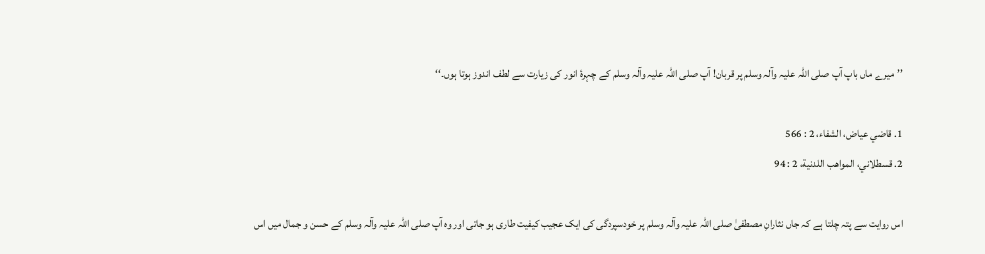’’میرے ماں باپ آپ صلی اللہ علیہ وآلہ وسلم پر قربان! آپ صلی اللہ علیہ وآلہ وسلم کے چہرۂ انور کی زیارت سے لطف اندوز ہوتا ہوں۔‘‘

1. قاضي عياض، الشفاء، 2 : 566
2. قسطلاني، المواهب اللدنية، 2 : 94

اس روایت سے پتہ چلتا ہے کہ جاں نثارانِ مصطفیٰ صلی اللہ علیہ وآلہ وسلم پر خودسپردگی کی ایک عجیب کیفیت طاری ہو جاتی اور وہ آپ صلی اللہ علیہ وآلہ وسلم کے حسن و جمال میں اس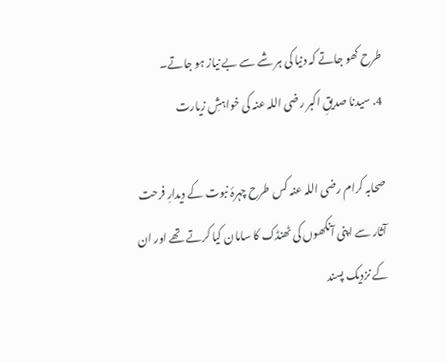طرح کھو جاتے کہ دنیا کی ہر شے سے بے نیاز ہو جاتے۔
4. سیدنا صدیقِ اکبر رضی اللہ عنہ کی خواہشِ زیارت

صحابہ کرام رضی اللہ عنہ کس طرح چہرۂ نبوت کے دیدارِ فرحت آثار سے اپنی آنکھوں کی ٹھنڈک کا سامان کیا کرتے تھے اور ان کے نزدیک پسند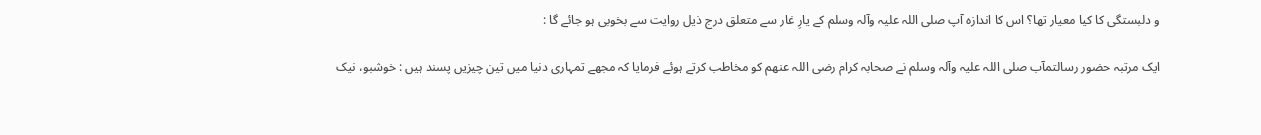و دلبستگی کا کیا معیار تھا؟ اس کا اندازہ آپ صلی اللہ علیہ وآلہ وسلم کے یارِ غار سے متعلق درج ذیل روایت سے بخوبی ہو جائے گا :

ایک مرتبہ حضور رسالتمآب صلی اللہ علیہ وآلہ وسلم نے صحابہ کرام رضی اللہ عنھم کو مخاطب کرتے ہوئے فرمایا کہ مجھے تمہاری دنیا میں تین چیزیں پسند ہیں : خوشبو، نیک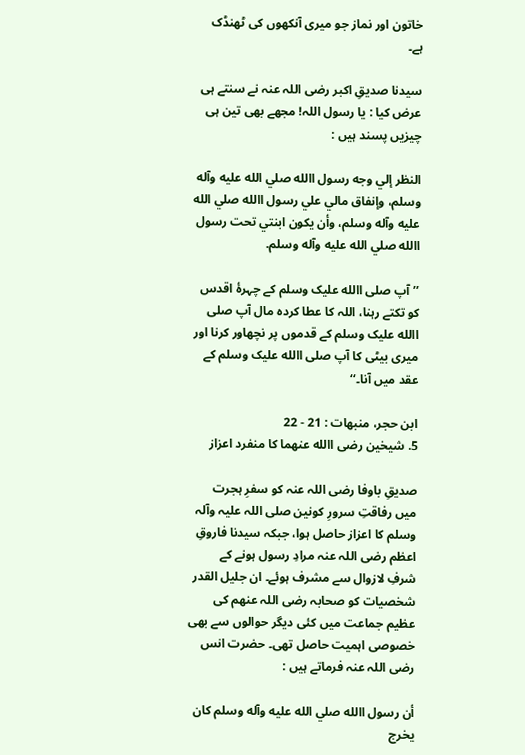خاتون اور نماز جو میری آنکھوں کی ٹھنڈک ہے۔

سیدنا صدیقِ اکبر رضی اللہ عنہ نے سنتے ہی عرض کیا : یا رسول اللہ! مجھے بھی تین ہی چیزیں پسند ہیں :

النظر إلي وجه رسول االله صلي الله عليه وآله وسلم، وإنفاق مالي علي رسول االله صلي الله عليه وآله وسلم، وأن يکون ابنتي تحت رسول االله صلي الله عليه وآله وسلم.

’’آپ صلی االله علیک وسلم کے چہرۂ اقدس کو تکتے رہنا، اللہ کا عطا کردہ مال آپ صلی االله علیک وسلم کے قدموں پر نچھاور کرنا اور میری بیٹی کا آپ صلی االله علیک وسلم کے عقد میں آنا۔‘‘

ابن حجر، منبهات : 21 - 22
5. شیخین رضی االله عنھما کا منفرد اعزاز

صدیقِ باوفا رضی اللہ عنہ کو سفرِ ہجرت میں رفاقتِ سرورِ کونین صلی اللہ علیہ وآلہ وسلم کا اعزاز حاصل ہوا، جبکہ سیدنا فاروقِ اعظم رضی اللہ عنہ مرادِ رسول ہونے کے شرفِ لازوال سے مشرف ہوئے۔ ان جلیل القدر شخصیات کو صحابہ رضی اللہ عنھم کی عظیم جماعت میں کئی دیگر حوالوں سے بھی خصوصی اہمیت حاصل تھی۔ حضرت انس رضی اللہ عنہ فرماتے ہیں :

أن رسول االله صلي الله عليه وآله وسلم کان يخرج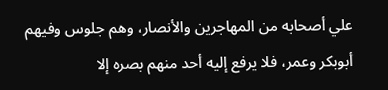علي أصحابه من المهاجرين والأنصار، وهم جلوس وفيهم أبوبکر وعمر، فلا يرفع إليه أحد منهم بصره إلا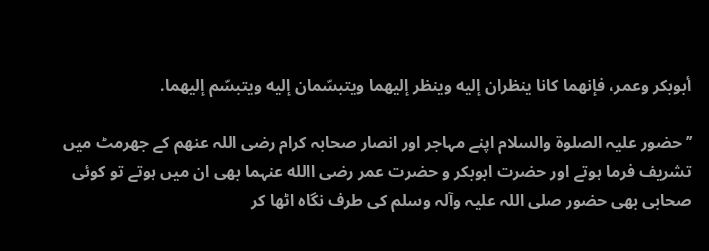أبوبکر وعمر، فإنهما کانا ينظران إليه وينظر إليهما ويتبسّمان إليه ويتبسّم إليهما.

’’حضور علیہ الصلوۃ والسلام اپنے مہاجر اور انصار صحابہ کرام رضی اللہ عنھم کے جھرمٹ میں تشریف فرما ہوتے اور حضرت ابوبکر و حضرت عمر رضی االله عنہما بھی ان میں ہوتے تو کوئی صحابی بھی حضور صلی اللہ علیہ وآلہ وسلم کی طرف نگاہ اٹھا کر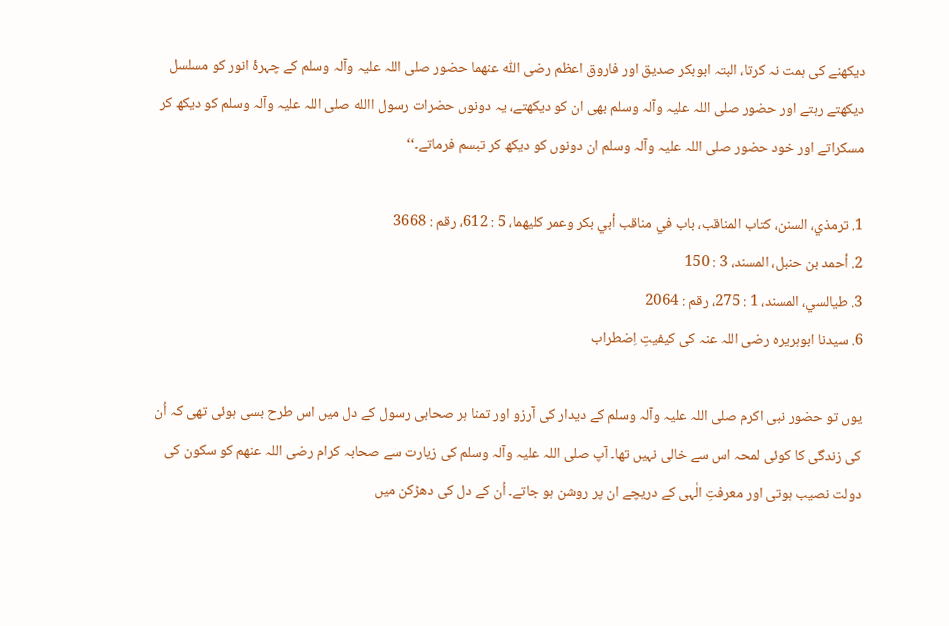دیکھنے کی ہمت نہ کرتا، البتہ ابوبکر صدیق اور فاروق اعظم رضی اللّٰہ عنھما حضور صلی اللہ علیہ وآلہ وسلم کے چہرۂ انور کو مسلسل دیکھتے رہتے اور حضور صلی اللہ علیہ وآلہ وسلم بھی ان کو دیکھتے، یہ دونوں حضرات رسول االله صلی اللہ علیہ وآلہ وسلم کو دیکھ کر مسکراتے اور خود حضور صلی اللہ علیہ وآلہ وسلم ان دونوں کو دیکھ کر تبسم فرماتے۔‘‘

1. ترمذي، السنن، کتاب المناقب، باب في مناقب أبي بکر وعمر کليهما، 5 : 612، رقم : 3668
2. أحمد بن حنبل، المسند، 3 : 150
3. طيالسي، المسند، 1 : 275، رقم : 2064
6. سیدنا ابوہریرہ رضی اللہ عنہ کی کیفیتِ اِضطراب

یوں تو حضور نبی اکرم صلی اللہ علیہ وآلہ وسلم کے دیدار کی آرزو اور تمنا ہر صحابی رسول کے دل میں اس طرح بسی ہوئی تھی کہ اُن کی زندگی کا کوئی لمحہ اس سے خالی نہیں تھا۔ آپ صلی اللہ علیہ وآلہ وسلم کی زیارت سے صحابہ کرام رضی اللہ عنھم کو سکون کی دولت نصیب ہوتی اور معرفتِ الٰہی کے دریچے ان پر روشن ہو جاتے۔ اُن کے دل کی دھڑکن میں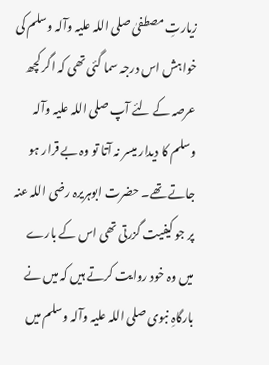زیارتِ مصطفیٰ صلی اللہ علیہ وآلہ وسلم کی خواہش اس درجہ سما گئی تھی کہ اگر کچھ عرصہ کے لئے آپ صلی اللہ علیہ وآلہ وسلم کا دیدار میسر نہ آتا تو وہ بے قرار ہو جاتے تھے۔ حضرت ابوہریرہ رضی اللہ عنہ پر جو کیفیت گزرتی تھی اس کے بارے میں وہ خود روایت کرتے ہیں کہ میں نے بارگاہِ نبوی صلی اللہ علیہ وآلہ وسلم میں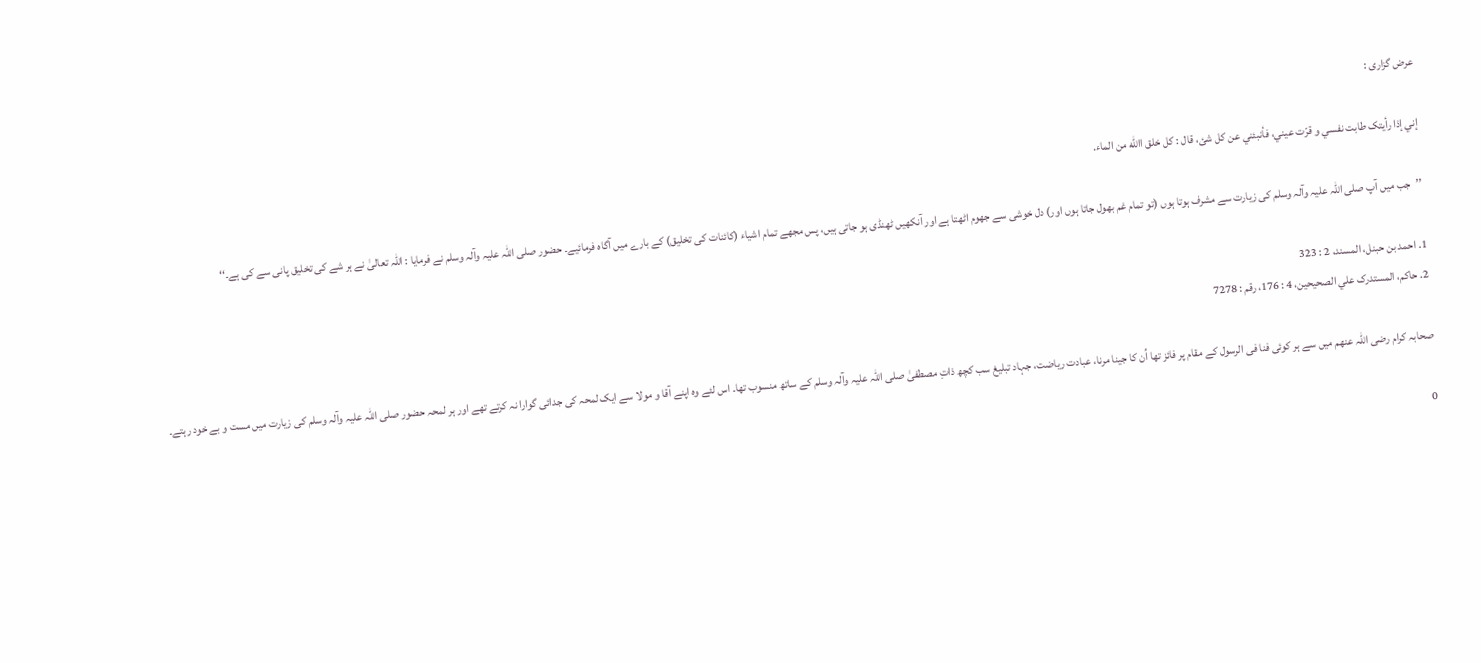عرض گزاری :

إني إذا رأيتک طابت نفسي و قرّت عيني، فأنبئني عن کل شئ، قال : کل خلق االله من الماء.

’’جب میں آپ صلی اللہ علیہ وآلہ وسلم کی زیارت سے مشرف ہوتا ہوں (تو تمام غم بھول جاتا ہوں اور) دل خوشی سے جھوم اٹھتا ہے اور آنکھیں ٹھنڈی ہو جاتی ہیں، پس مجھے تمام اشیاء (کائنات کی تخلیق) کے بارے میں آگاہ فرمائیے۔ حضور صلی اللہ علیہ وآلہ وسلم نے فرمایا : اللہ تعالیٰ نے ہر شے کی تخلیق پانی سے کی ہے۔‘‘

1. احمد بن حبنل، المسند، 2 : 323
2. حاکم، المستدرک علي الصحيحين، 4 : 176، رقم : 7278

صحابہ کرام رضی اللہ عنھم میں سے ہر کوئی فنا فی الرسول کے مقام پر فائز تھا اُن کا جینا مرنا، عبادت ریاضت، جہاد تبلیغ سب کچھ ذاتِ مصطفیٰ صلی اللہ علیہ وآلہ وسلم کے ساتھ منسوب تھا۔ اس لئے وہ اپنے آقا و مولا سے ایک لمحہ کی جدائی گوارا نہ کرتے تھے اور ہر لمحہ حضور صلی اللہ علیہ وآلہ وسلم کی زیارت میں مست و بے خود رہتے۔

0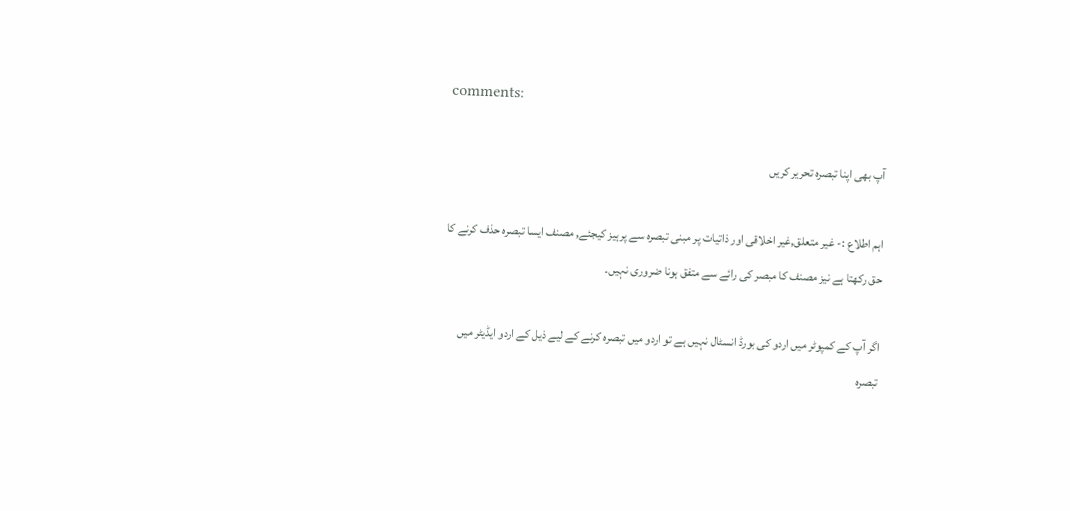comments:

آپ بھی اپنا تبصرہ تحریر کریں

اہم اطلاع :- غیر متعلق,غیر اخلاقی اور ذاتیات پر مبنی تبصرہ سے پرہیز کیجئے, مصنف ایسا تبصرہ حذف کرنے کا حق رکھتا ہے نیز مصنف کا مبصر کی رائے سے متفق ہونا ضروری نہیں۔

اگر آپ کے کمپوٹر میں اردو کی بورڈ انسٹال نہیں ہے تو اردو میں تبصرہ کرنے کے لیے ذیل کے اردو ایڈیٹر میں تبصرہ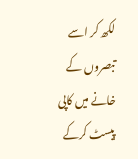لکھ کر اسے تبصروں کے خانے میں کاپی پیسٹ کرکے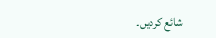شائع کردیں۔